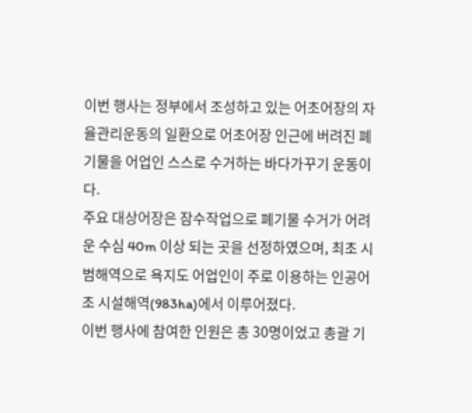이번 행사는 정부에서 조성하고 있는 어초어장의 자율관리운동의 일환으로 어초어장 인근에 버려진 폐기물을 어업인 스스로 수거하는 바다가꾸기 운동이다.
주요 대상어장은 잠수작업으로 폐기물 수거가 어려운 수심 40m 이상 되는 곳을 선정하였으며, 최초 시범해역으로 욕지도 어업인이 주로 이용하는 인공어초 시설해역(983ha)에서 이루어졌다.
이번 행사에 참여한 인원은 총 30명이었고 총괄 기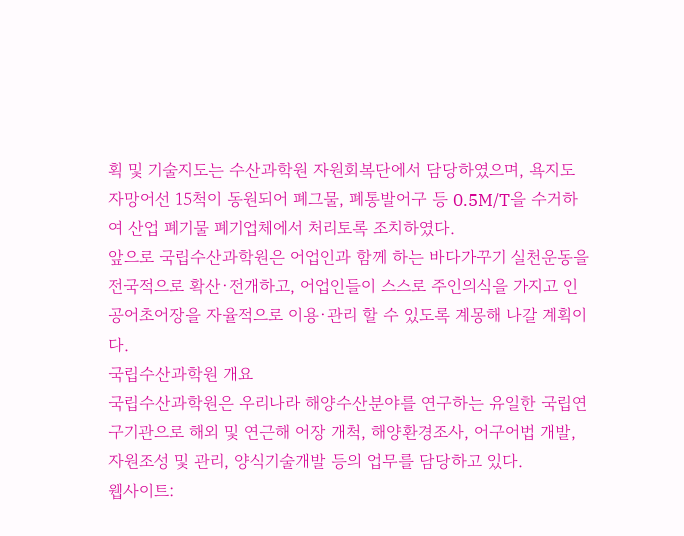획 및 기술지도는 수산과학원 자원회복단에서 담당하였으며, 욕지도 자망어선 15척이 동원되어 폐그물, 폐통발어구 등 0.5M/T을 수거하여 산업 폐기물 폐기업체에서 처리토록 조치하였다.
앞으로 국립수산과학원은 어업인과 함께 하는 바다가꾸기 실천운동을 전국적으로 확산·전개하고, 어업인들이 스스로 주인의식을 가지고 인공어초어장을 자율적으로 이용·관리 할 수 있도록 계몽해 나갈 계획이다.
국립수산과학원 개요
국립수산과학원은 우리나라 해양수산분야를 연구하는 유일한 국립연구기관으로 해외 및 연근해 어장 개척, 해양환경조사, 어구어법 개발, 자원조성 및 관리, 양식기술개발 등의 업무를 담당하고 있다.
웹사이트: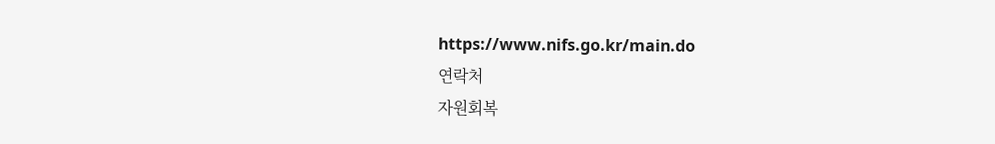https://www.nifs.go.kr/main.do
연락처
자원회복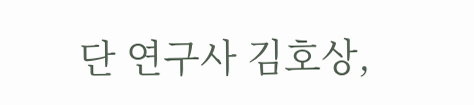단 연구사 김호상,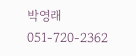박영래 051-720-2362